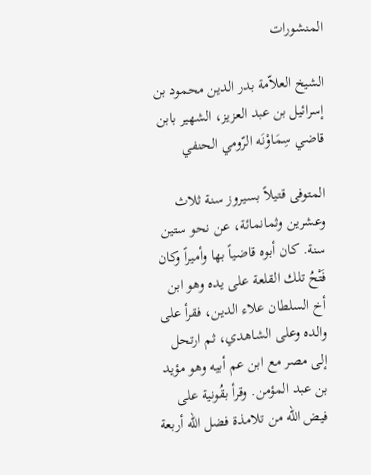المنشورات

الشيخ العلاّمة بدر الدين محمود بن إسرائيل بن عبد العزيز، الشهير بابن قاضي سِمَاوْنَه الرّومي الحنفي

المتوفى قتيلاً بسيروز سنة ثلاث وعشرين وثمانمائة، عن نحو ستين سنة. كان أبوه قاضياً بها وأميراً وكان فَتْحُ تلك القلعة على يده وهو ابن أخ السلطان علاء الدين، فقرأ على والده وعلى الشاهدي، ثم ارتحل إلى مصر مع ابن عم أبيه وهو مؤيد بن عبد المؤمن. وقرأ بقُونية على فيض الله من تلامذة فضل الله أربعة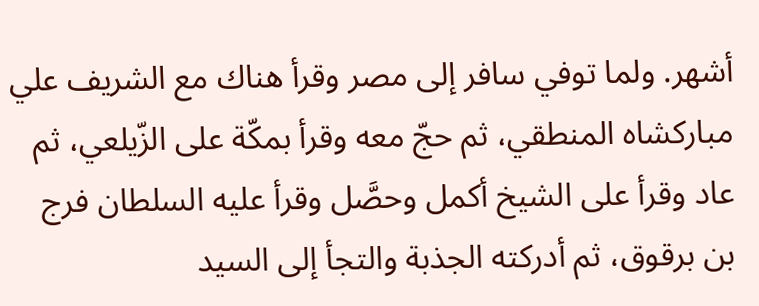أشهر. ولما توفي سافر إلى مصر وقرأ هناك مع الشريف علي مباركشاه المنطقي، ثم حجّ معه وقرأ بمكّة على الزّيلعي، ثم عاد وقرأ على الشيخ أكمل وحصَّل وقرأ عليه السلطان فرج بن برقوق، ثم أدركته الجذبة والتجأ إلى السيد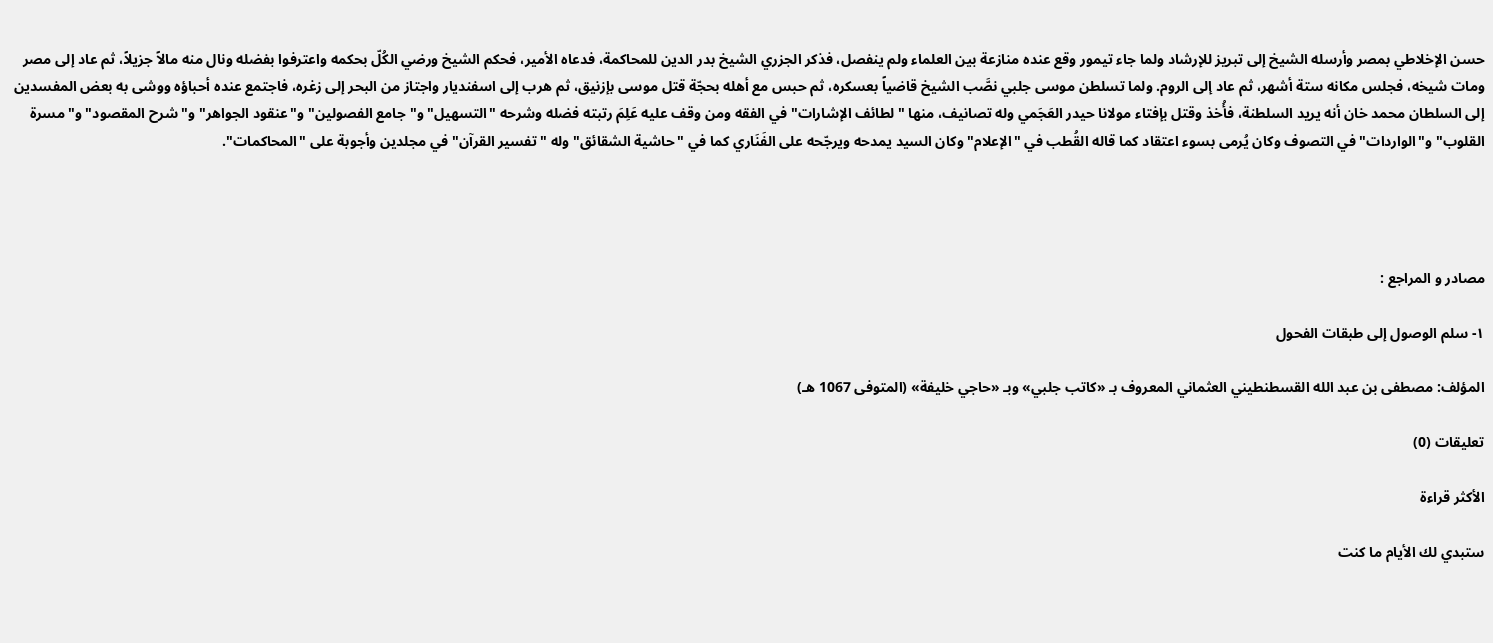حسن الإخلاطي بمصر وأرسله الشيخ إلى تبريز للإرشاد ولما جاء تيمور وقع عنده منازعة بين العلماء ولم ينفصل، فذكر الجزري الشيخ بدر الدين للمحاكمة، فدعاه الأمير، فحكم الشيخ ورضي الكُلّ بحكمه واعترفوا بفضله ونال منه مالاً جزيلاً، ثم عاد إلى مصر ومات شيخه، فجلس مكانه ستة أشهر، ثم عاد إلى الروم. ولما تسلطن موسى جلبي نصَّب الشيخ قاضياً بعسكره، ثم حبس مع أهله بحجّة قتل موسى بإزنيق، ثم هرب إلى اسفنديار واجتاز من البحر إلى زغره، فاجتمع عنده أحباؤه ووشى به بعض المفسدين إلى السلطان محمد خان أنه يريد السلطنة، فأُخذ وقتل بإفتاء مولانا حيدر العَجَمي وله تصانيف، منها "لطائف الإشارات" في الفقه ومن وقف عليه عَلِمَ رتبته فضله وشرحه "التسهيل" و"جامع الفصولين" و"عنقود الجواهر" و"شرح المقصود" و"مسرة القلوب" و"الواردات" في التصوف وكان يُرمى بسوء اعتقاد كما قاله القُطب في "الإعلام" وكان السيد يمدحه ويرجّحه على الفَنَاري كما في "حاشية الشقائق" وله "تفسير القرآن" في مجلدين وأجوبة على "المحاكمات".




مصادر و المراجع :

١- سلم الوصول إلى طبقات الفحول

المؤلف: مصطفى بن عبد الله القسطنطيني العثماني المعروف بـ «كاتب جلبي» وبـ «حاجي خليفة» (المتوفى 1067 هـ)

تعليقات (0)

الأكثر قراءة

ستبدي لك الأيام ما كنت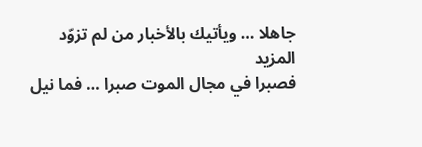جاهلا … ويأتيك بالأخبار من لم تزوّد
المزید
فصبرا في مجال الموت صبرا … فما نيل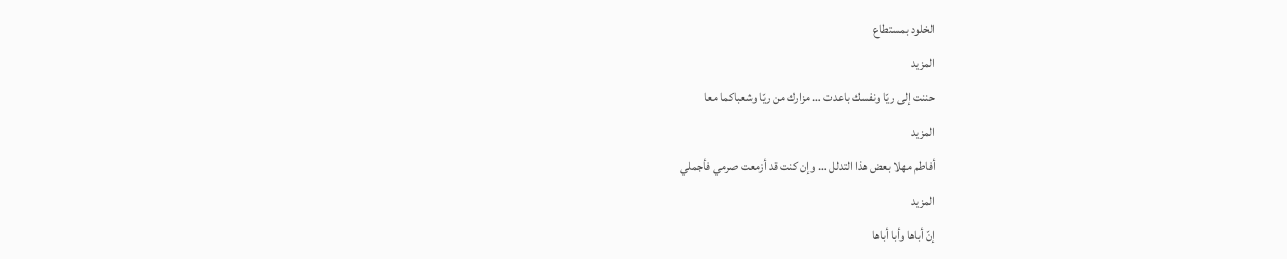الخلود بمستطاع
المزید
حننت إلى ريّا ونفسك باعدت … مزارك من ريّا وشعباكما معا
المزید
أفاطم مهلا بعض هذا التدلل … وإن كنت قد أزمعت صرمي فأجملي
المزید
إنّ أباها وأبا أباها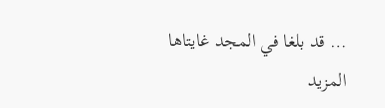… قد بلغا في المجد غايتاها
المزید